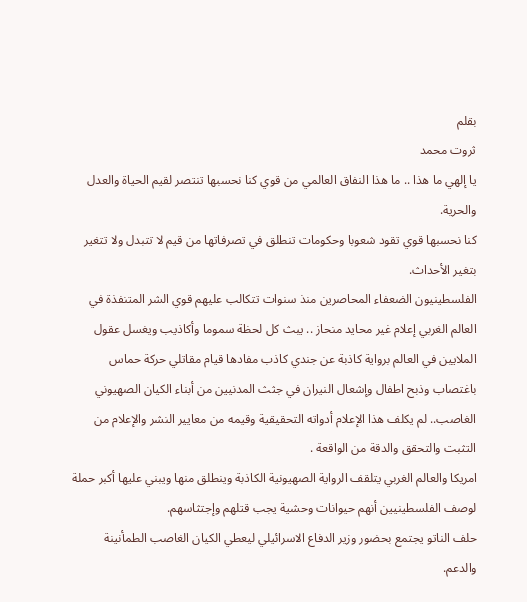بقلم
ثروت محمد
يا إلهي ما هذا .. ما هذا النفاق العالمي من قوي كنا نحسبها تنتصر لقيم الحياة والعدل والحرية.
كنا نحسبها قوي تقود شعوبا وحكومات تنطلق في تصرفاتها من قيم لا تتبدل ولا تتغير بتغير الأحداث.
الفلسطينيون الضعفاء المحاصرين منذ سنوات تتكالب عليهم قوي الشر المتنفذة في العالم الغربي إعلام غير محايد منحاز .. يبث كل لحظة سموما وأكاذيب ويغسل عقول الملايين في العالم برواية كاذبة عن جندي كاذب مفادها قيام مقاتلي حركة حماس باغتصاب وذبح اطفال وإشعال النيران في جثث المدنيين من أبناء الكيان الصهيوني الغاصب.. لم يكلف هذا الإعلام أدواته التحقيقية وقيمه من معايير النشر والإعلام من التثبت والتحقق والدقة من الواقعة .
امريكا والعالم الغربي يتلقف الرواية الصهيونية الكاذبة وينطلق منها ويبني عليها أكبر حملة لوصف الفلسطينيين أنهم حيوانات وحشية يجب قتلهم وإجتثاسهم.
حلف الناتو يجتمع بحضور وزير الدفاع الاسرائيلي ليعطي الكيان الغاصب الطمأنينة والدعم.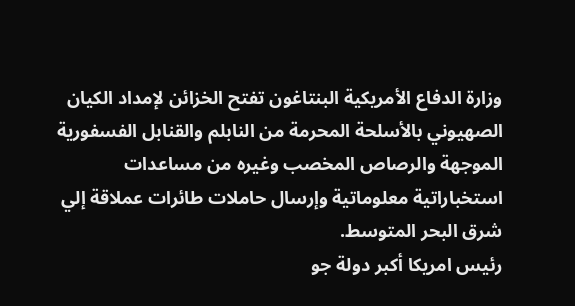وزارة الدفاع الأمريكية البنتاغون تفتح الخزائن لإمداد الكيان الصهيوني بالأسلحة المحرمة من النابلم والقنابل الفسفورية الموجهة والرصاص المخصب وغيره من مساعدات استخباراتية معلوماتية وإرسال حاملات طائرات عملاقة إلي شرق البحر المتوسط.
رئيس امريكا أكبر دولة جو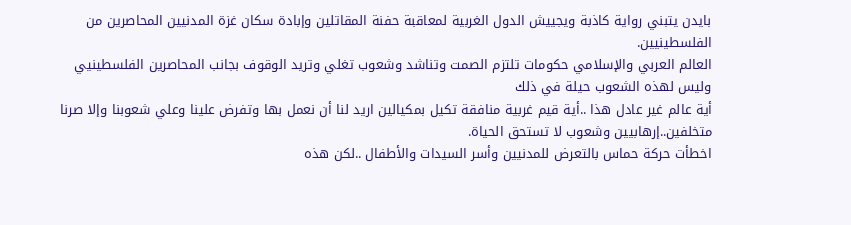بايدن يتبني رواية كاذبة ويجييش الدول الغربية لمعاقبة حفنة المقاتلين وإبادة سكان غزة المدنيين المحاصرين من الفلسطينيين.
العالم العربي والإسلامي حكومات تلتزم الصمت وتناشد وشعوب تغلي وتريد الوقوف بجانب المحاصرين الفلسطينيي وليس لهذه الشعوب حيلة في ذلك
أية عالم غير عادل هذا ..أية قيم غربية منافقة تكيل بمكيالين اريد لنا أن نعمل بها وتفرض علينا وعلي شعوبنا وإلا صرنا متخلفين..إرهابيين وشعوب لا تستحق الحياة.
اخطأت حركة حماس بالتعرض للمدنيين وأسر السيدات والأطفال ..لكن هذه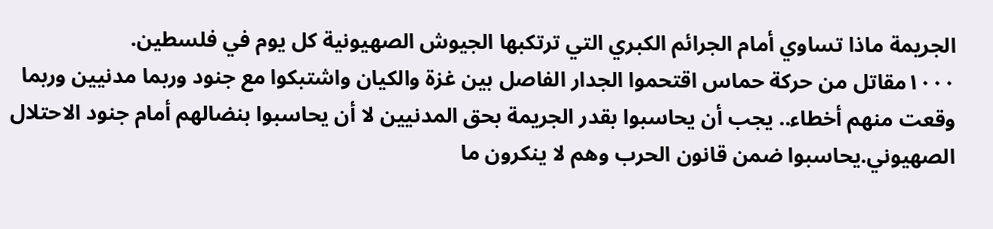الجريمة ماذا تساوي أمام الجرائم الكبري التي ترتكبها الجيوش الصهيونية كل يوم في فلسطين.
١٠٠٠مقاتل من حركة حماس اقتحموا الجدار الفاصل بين غزة والكيان واشتبكوا مع جنود وربما مدنيين وربما وقعت منهم أخطاء.. يجب أن يحاسبوا بقدر الجريمة بحق المدنيين لا أن يحاسبوا بنضالهم أمام جنود الاحتلال الصهيوني.يحاسبوا ضمن قانون الحرب وهم لا ينكرون ما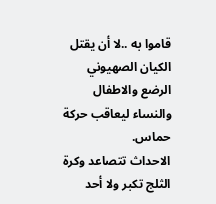قاموا به ..لا أن يقتل الكيان الصهيوني الرضع والاطفال والنساء ليعاقب حركة حماس.
الاحداث تتصاعد وكرة الثلج تكبر ولا أحد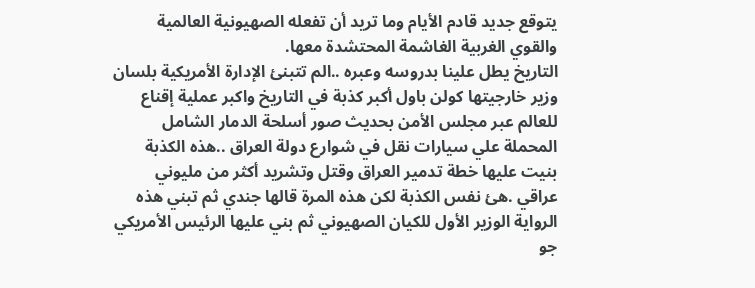يتوقع جديد قادم الأيام وما تريد أن تفعله الصهيونية العالمية والقوي الغربية الغاشمة المحتشدة معها.
التاريخ يطل علينا بدروسه وعبره ..الم تتبنئ الإدارة الأمريكية بلسان وزير خارجيتها كولن باول أكبر كذبة في التاريخ واكبر عملية إقناع للعالم عبر مجلس الأمن بحديث صور أسلحة الدمار الشامل المحملة علي سيارات نقل في شوارع دولة العراق ..هذه الكذبة بنيت عليها خطة تدمير العراق وقتل وتشريد أكثر من مليوني عراقي .هئ نفس الكذبة لكن هذه المرة قالها جندي ثم تبني هذه الرواية الوزير الأول للكيان الصهيوني ثم بني عليها الرئيس الأمريكي جو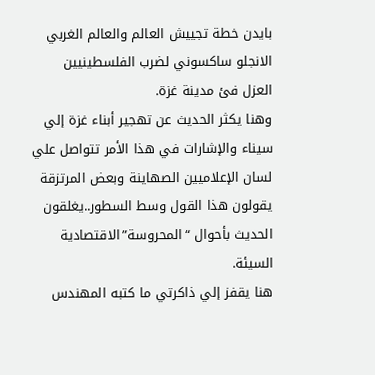بايدن خطة تجييش العالم والعالم الغربي الانجلو ساكسوني لضرب الفلسطينيين العزل فئ مدينة غزة.
وهنا يكثر الحديث عن تهجير أبناء غزة إلي سيناء والإشارات في هذا الأمر تتواصل علي لسان الإعلاميين الصهاينة وبعض المرتزقة يقولون هذا القول وسط السطور..يغلقون الحديث بأحوال “المحروسة”الاقتصادية السيئة.
هنا يقفز إلي ذاكرتي ما كتبه المهندس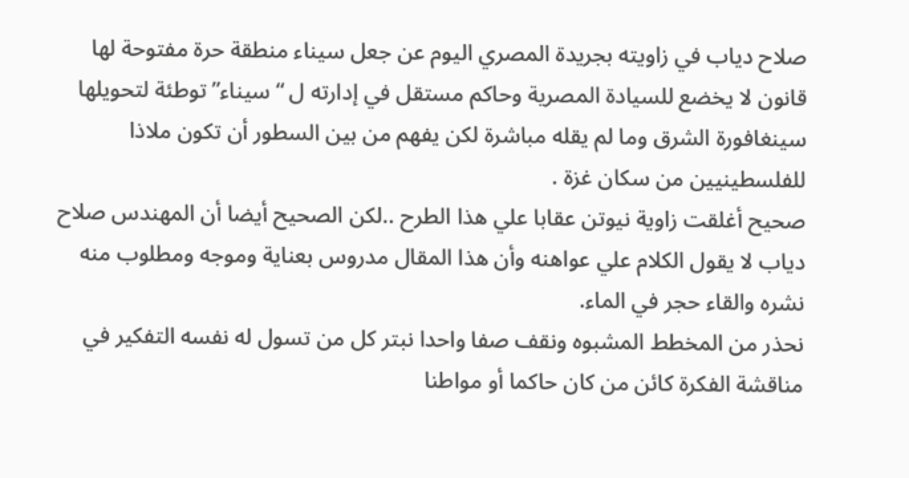صلاح دياب في زاويته بجريدة المصري اليوم عن جعل سيناء منطقة حرة مفتوحة لها قانون لا يخضع للسيادة المصرية وحاكم مستقل في إدارته ل “سيناء”توطئة لتحويلها سينغافورة الشرق وما لم يقله مباشرة لكن يفهم من بين السطور أن تكون ملاذا للفلسطينيين من سكان غزة .
صحيح أغلقت زاوية نيوتن عقابا علي هذا الطرح ..لكن الصحيح أيضا أن المهندس صلاح دياب لا يقول الكلام علي عواهنه وأن هذا المقال مدروس بعناية وموجه ومطلوب منه نشره والقاء حجر في الماء.
نحذر من المخطط المشبوه ونقف صفا واحدا نبتر كل من تسول له نفسه التفكير في مناقشة الفكرة كائن من كان حاكما أو مواطنا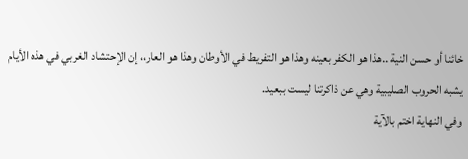خائنا أو حسن النية ..هذا هو الكفر بعينه وهذا هو التفريط في الأوطان وهذا هو العار،، إن الإحتشاد الغربي في هذه الأيام يشبه الحروب الصليبية وهي عن ذاكرتنا ليست ببعيد.
وفي النهاية اختم بالآية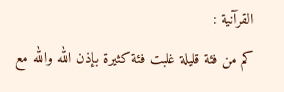القرآنية :
كم من فئة قليلة غلبت فئة كثيرة بإذن الله والله مع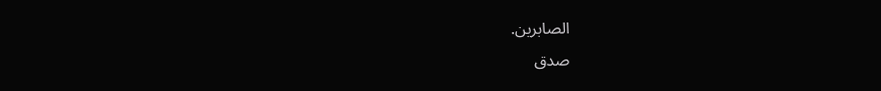الصابرين.
صدق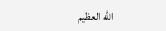الله العظيم